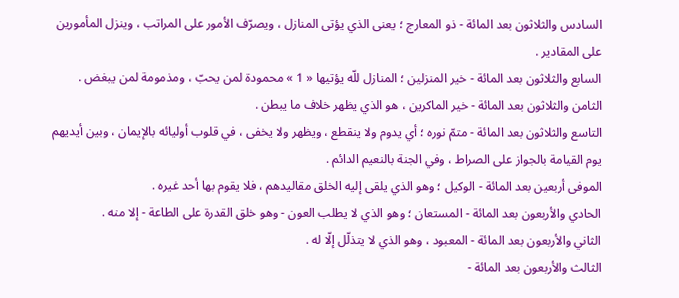السادس والثلاثون بعد المائة - ذو المعارج ؛ يعنى الذي يؤتى المنازل ، ويصرّف الأمور على المراتب ، وينزل المأمورين على المقادير .
السابع والثلاثون بعد المائة - خير المنزلين ؛ المنازل للّه يؤتيها « 1 » محمودة لمن يحبّ ، ومذمومة لمن يبغض .
الثامن والثلاثون بعد المائة - خير الماكرين ، هو الذي يظهر خلاف ما يبطن .
التاسع والثلاثون بعد المائة - متمّ نوره ؛ أي يدوم ولا ينقطع ، ويظهر ولا يخفى ، في قلوب أوليائه بالإيمان ، وبين أيديهم يوم القيامة بالجواز على الصراط ، وفي الجنة بالنعيم الدائم .
الموفى أربعين بعد المائة - الوكيل ؛ وهو الذي يلقى إليه الخلق مقاليدهم ، فلا يقوم بها أحد غيره .
الحادي والأربعون بعد المائة - المستعان ؛ وهو الذي لا يطلب العون - وهو خلق القدرة على الطاعة - إلا منه .
الثاني والأربعون بعد المائة - المعبود ، وهو الذي لا يتذلّل إلّا له .
الثالث والأربعون بعد المائة -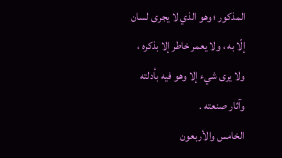المذكور ؛ وهو الذي لا يجرى لسان إلّا به ، ولا يعمر خاطر إلا بذكره ، ولا يرى شيء إلا وهو فيه بأدلته وآثار صنعته .
الخامس والأربعون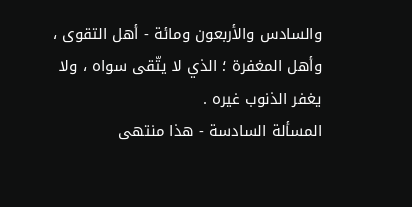والسادس والأربعون ومائة - أهل التقوى ، وأهل المغفرة ؛ الذي لا يتّقى سواه ، ولا يغفر الذنوب غيره .
المسألة السادسة - هذا منتهى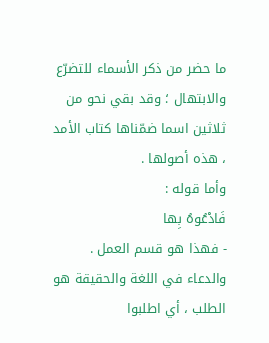ما حضر من ذكر الأسماء للتضرّع والابتهال ؛ وقد بقي نحو من ثلاثين اسما ضمّناها كتاب الأمد ، هذه أصولها .
وأما قوله :
فَادْعُوهُ بِها
- فهذا هو قسم العمل . والدعاء في اللغة والحقيقة هو الطلب ، أي اطلبوا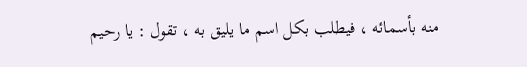منه بأسمائه ، فيطلب بكل اسم ما يليق به ، تقول : يا رحيم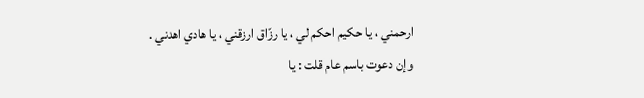ارحمني ، يا حكيم احكم لي ، يا رزّاق ارزقني ، يا هادي اهدني .
وإن دعوت باسم عام قلت : يا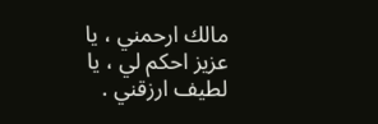مالك ارحمني ، يا عزيز احكم لي ، يا لطيف ارزقني .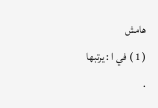هامش
( 1 ) في ا : يرتبها .